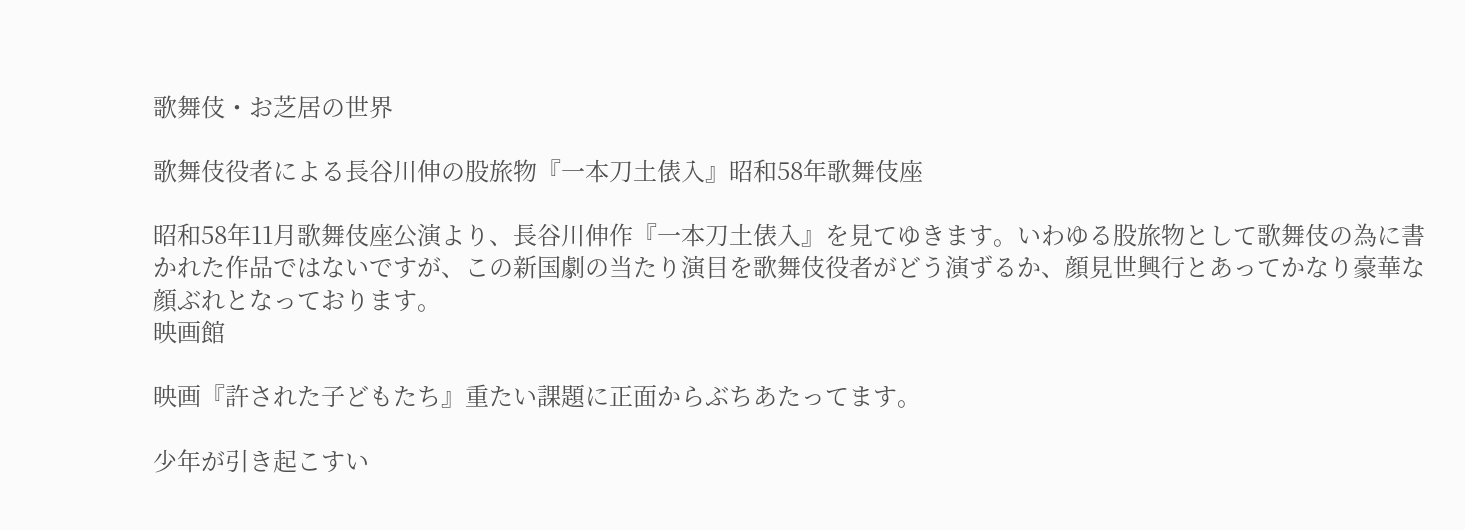歌舞伎・お芝居の世界

歌舞伎役者による長谷川伸の股旅物『一本刀土俵入』昭和58年歌舞伎座

昭和58年11月歌舞伎座公演より、長谷川伸作『一本刀土俵入』を見てゆきます。いわゆる股旅物として歌舞伎の為に書かれた作品ではないですが、この新国劇の当たり演目を歌舞伎役者がどう演ずるか、顔見世興行とあってかなり豪華な顔ぶれとなっております。
映画館

映画『許された子どもたち』重たい課題に正面からぶちあたってます。

少年が引き起こすい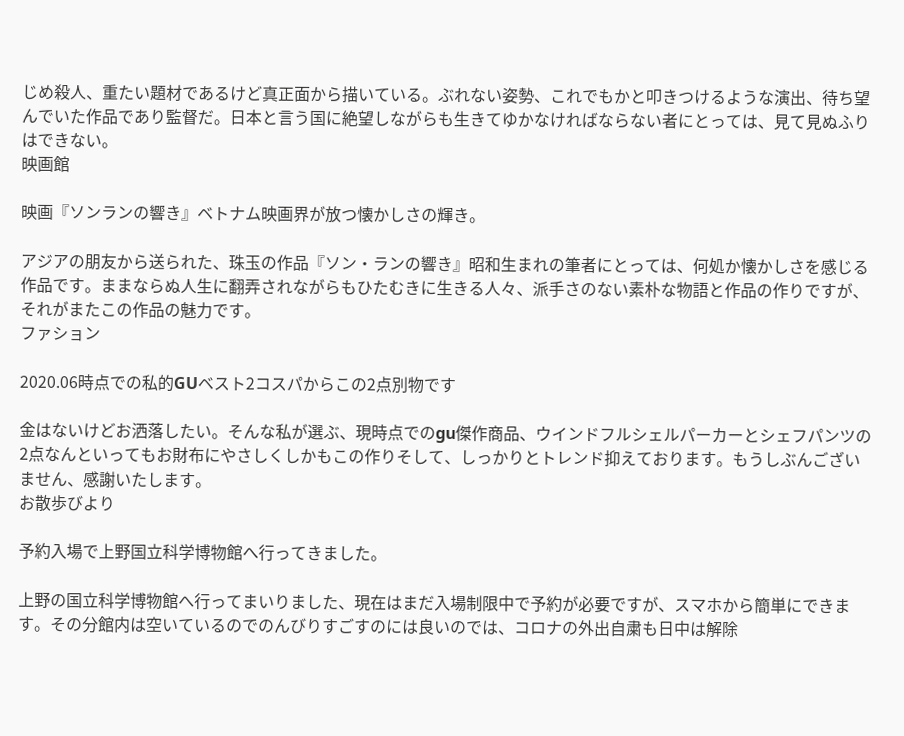じめ殺人、重たい題材であるけど真正面から描いている。ぶれない姿勢、これでもかと叩きつけるような演出、待ち望んでいた作品であり監督だ。日本と言う国に絶望しながらも生きてゆかなければならない者にとっては、見て見ぬふりはできない。
映画館

映画『ソンランの響き』ベトナム映画界が放つ懐かしさの輝き。

アジアの朋友から送られた、珠玉の作品『ソン・ランの響き』昭和生まれの筆者にとっては、何処か懐かしさを感じる作品です。ままならぬ人生に翻弄されながらもひたむきに生きる人々、派手さのない素朴な物語と作品の作りですが、それがまたこの作品の魅力です。
ファション

2020.06時点での私的GUベスト2コスパからこの2点別物です

金はないけどお洒落したい。そんな私が選ぶ、現時点でのgu傑作商品、ウインドフルシェルパーカーとシェフパンツの2点なんといってもお財布にやさしくしかもこの作りそして、しっかりとトレンド抑えております。もうしぶんございません、感謝いたします。
お散歩びより

予約入場で上野国立科学博物館へ行ってきました。

上野の国立科学博物館へ行ってまいりました、現在はまだ入場制限中で予約が必要ですが、スマホから簡単にできます。その分館内は空いているのでのんびりすごすのには良いのでは、コロナの外出自粛も日中は解除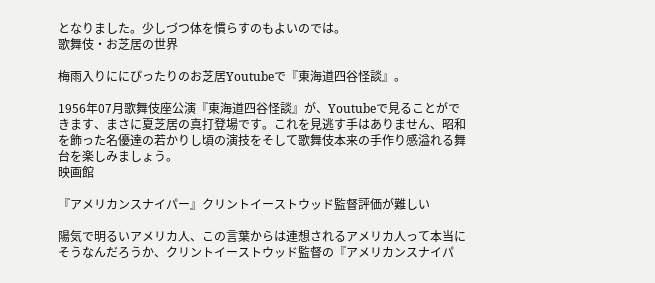となりました。少しづつ体を慣らすのもよいのでは。
歌舞伎・お芝居の世界

梅雨入りににぴったりのお芝居Youtubeで『東海道四谷怪談』。

1956年07月歌舞伎座公演『東海道四谷怪談』が、Youtubeで見ることができます、まさに夏芝居の真打登場です。これを見逃す手はありません、昭和を飾った名優達の若かりし頃の演技をそして歌舞伎本来の手作り感溢れる舞台を楽しみましょう。
映画館

『アメリカンスナイパー』クリントイーストウッド監督評価が難しい

陽気で明るいアメリカ人、この言葉からは連想されるアメリカ人って本当にそうなんだろうか、クリントイーストウッド監督の『アメリカンスナイパ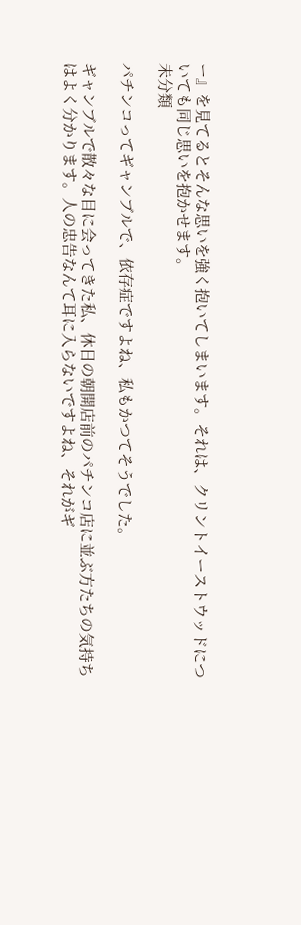ー』を見てるとそんな思いを強く抱いてしまいます。それは、クリントイーストウッドについても同じ思いを抱かせます。
未分類

パチンコってギャンブルで、依存症ですよね、私もかつてそうでした。

ギャンブルで散々な目に会ってきた私、休日の朝開店前のパチンコ店に並ぶ方たちの気持ちはよく分かります。人の忠告なんて耳に入らないですよね、それがギ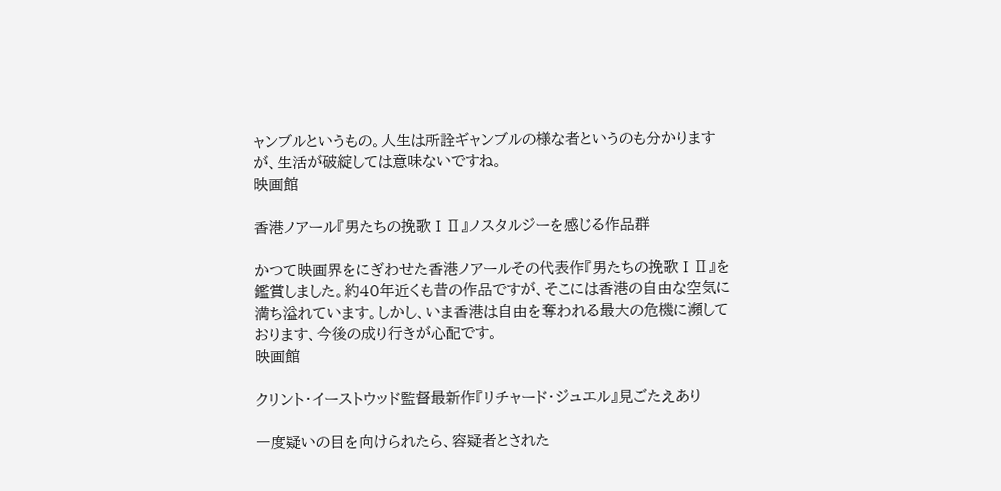ャンブルというもの。人生は所詮ギャンブルの様な者というのも分かりますが、生活が破綻しては意味ないですね。
映画館

香港ノアール『男たちの挽歌ⅠⅡ』ノスタルジーを感じる作品群

かつて映画界をにぎわせた香港ノアールその代表作『男たちの挽歌ⅠⅡ』を鑑賞しました。約40年近くも昔の作品ですが、そこには香港の自由な空気に満ち溢れています。しかし、いま香港は自由を奪われる最大の危機に瀕しております、今後の成り行きが心配です。
映画館

クリント・イーストウッド監督最新作『リチャード・ジュエル』見ごたえあり

一度疑いの目を向けられたら、容疑者とされた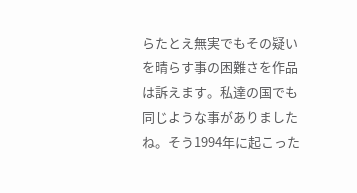らたとえ無実でもその疑いを晴らす事の困難さを作品は訴えます。私達の国でも同じような事がありましたね。そう1994年に起こった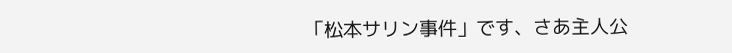「松本サリン事件」です、さあ主人公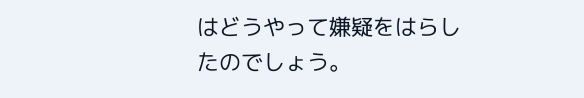はどうやって嫌疑をはらしたのでしょう。